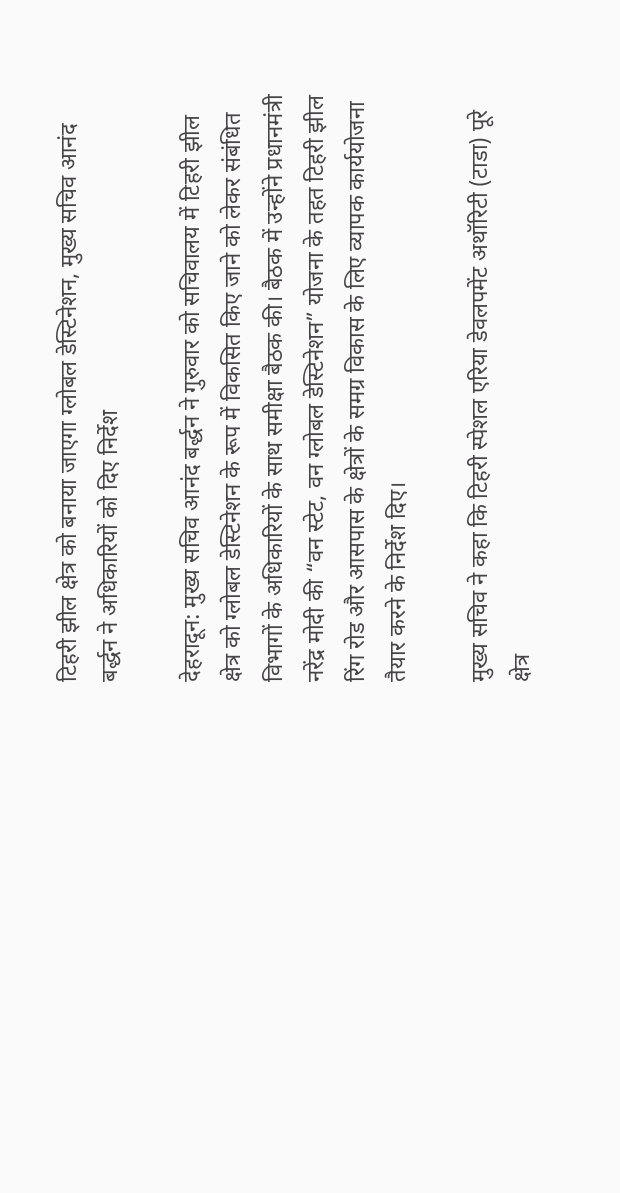टिहरी झील क्षेत्र को बनाया जाएगा ग्लोबल डेस्टिनेशन, मुख्य सचिव आनंद बर्द्धन ने अधिकारियों को दिए निर्देश

देहरादून: मुख्य सचिव आनंद बर्द्धन ने गुरुवार को सचिवालय में टिहरी झील क्षेत्र को ग्लोबल डेस्टिनेशन के रूप में विकसित किए जाने को लेकर संबंधित विभागों के अधिकारियों के साथ समीक्षा बैठक की। बैठक में उन्होंने प्रधानमंत्री नरेंद्र मोदी की “वन स्टेट, वन ग्लोबल डेस्टिनेशन” योजना के तहत टिहरी झील रिंग रोड और आसपास के क्षेत्रों के समग्र विकास के लिए व्यापक कार्ययोजना तैयार करने के निर्देश दिए।

मुख्य सचिव ने कहा कि टिहरी स्पेशल एरिया डेवलपमेंट अथॉरिटी (टाडा) पूरे क्षेत्र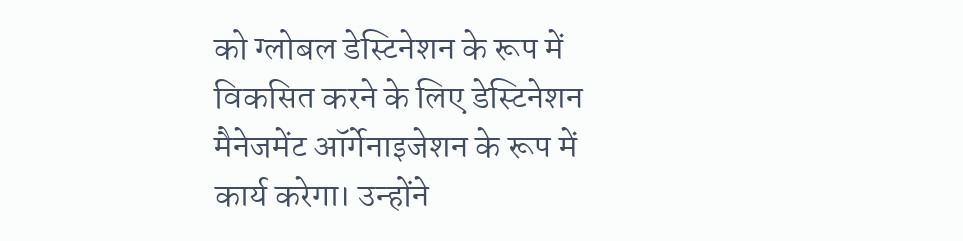को ग्लोबल डेस्टिनेशन के रूप में विकसित करने के लिए डेस्टिनेशन मैनेजमेंट ऑर्गेनाइजेशन के रूप में कार्य करेगा। उन्होंने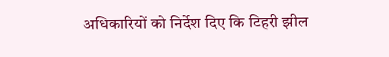अधिकारियों को निर्देश दिए कि टिहरी झील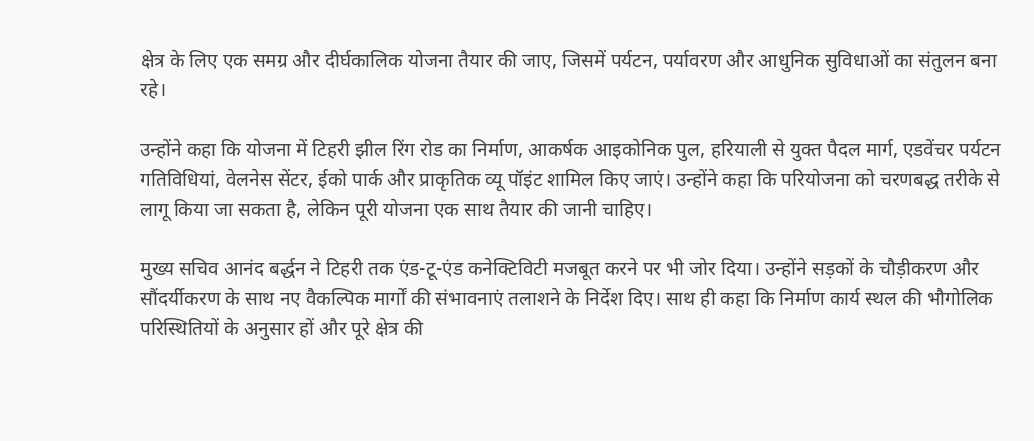क्षेत्र के लिए एक समग्र और दीर्घकालिक योजना तैयार की जाए, जिसमें पर्यटन, पर्यावरण और आधुनिक सुविधाओं का संतुलन बना रहे।

उन्होंने कहा कि योजना में टिहरी झील रिंग रोड का निर्माण, आकर्षक आइकोनिक पुल, हरियाली से युक्त पैदल मार्ग, एडवेंचर पर्यटन गतिविधियां, वेलनेस सेंटर, ईको पार्क और प्राकृतिक व्यू पॉइंट शामिल किए जाएं। उन्होंने कहा कि परियोजना को चरणबद्ध तरीके से लागू किया जा सकता है, लेकिन पूरी योजना एक साथ तैयार की जानी चाहिए।

मुख्य सचिव आनंद बर्द्धन ने टिहरी तक एंड-टू-एंड कनेक्टिविटी मजबूत करने पर भी जोर दिया। उन्होंने सड़कों के चौड़ीकरण और सौंदर्यीकरण के साथ नए वैकल्पिक मार्गों की संभावनाएं तलाशने के निर्देश दिए। साथ ही कहा कि निर्माण कार्य स्थल की भौगोलिक परिस्थितियों के अनुसार हों और पूरे क्षेत्र की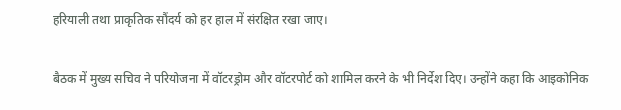हरियाली तथा प्राकृतिक सौंदर्य को हर हाल में संरक्षित रखा जाए।

बैठक में मुख्य सचिव ने परियोजना में वॉटरड्रोम और वॉटरपोर्ट को शामिल करने के भी निर्देश दिए। उन्होंने कहा कि आइकोनिक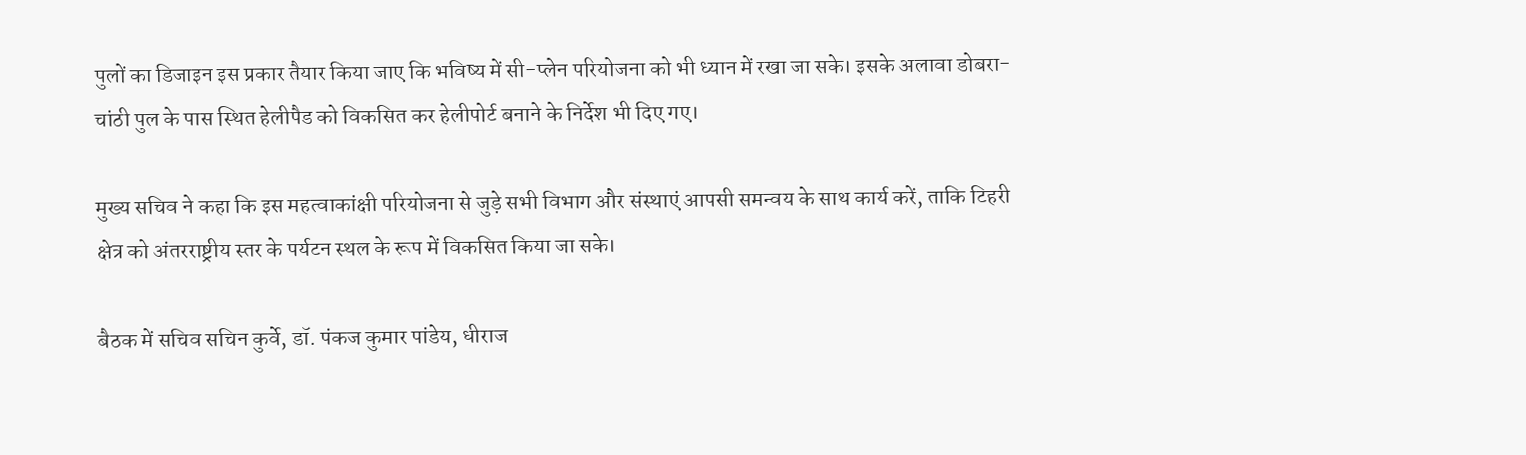पुलों का डिजाइन इस प्रकार तैयार किया जाए कि भविष्य में सी-प्लेन परियोजना को भी ध्यान में रखा जा सके। इसके अलावा डोबरा-चांठी पुल के पास स्थित हेलीपैड को विकसित कर हेलीपोर्ट बनाने के निर्देश भी दिए गए।

मुख्य सचिव ने कहा कि इस महत्वाकांक्षी परियोजना से जुड़े सभी विभाग और संस्थाएं आपसी समन्वय के साथ कार्य करें, ताकि टिहरी क्षेत्र को अंतरराष्ट्रीय स्तर के पर्यटन स्थल के रूप में विकसित किया जा सके।

बैठक में सचिव सचिन कुर्वे, डॉ. पंकज कुमार पांडेय, धीराज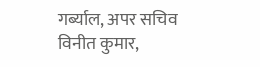गर्ब्याल, अपर सचिव विनीत कुमार,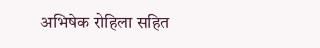अभिषेक रोहिला सहित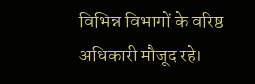विभिन्न विभागों के वरिष्ठ अधिकारी मौजूद रहे।